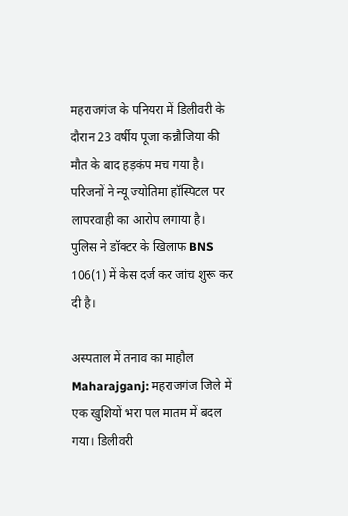महराजगंज के पनियरा में डिलीवरी के दौरान 23 वर्षीय पूजा कन्नौजिया की मौत के बाद हड़कंप मच गया है। परिजनों ने न्यू ज्योतिमा हॉस्पिटल पर लापरवाही का आरोप लगाया है। पुलिस ने डॉक्टर के खिलाफ BNS 106(1) में केस दर्ज कर जांच शुरू कर दी है।

अस्पताल में तनाव का माहौल
Maharajganj: महराजगंज जिले में एक खुशियों भरा पल मातम में बदल गया। डिलीवरी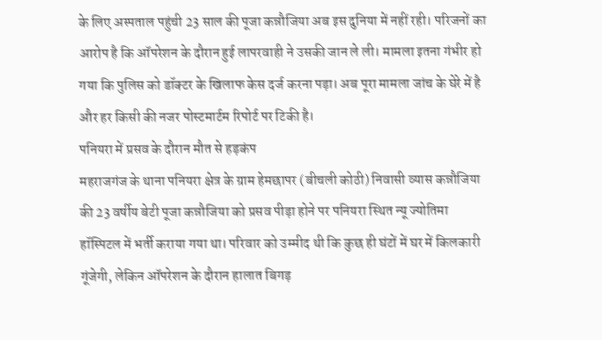के लिए अस्पताल पहुंची 23 साल की पूजा कन्नौजिया अब इस दुनिया में नहीं रही। परिजनों का आरोप है कि ऑपरेशन के दौरान हुई लापरवाही ने उसकी जान ले ली। मामला इतना गंभीर हो गया कि पुलिस को डॉक्टर के खिलाफ केस दर्ज करना पड़ा। अब पूरा मामला जांच के घेरे में है और हर किसी की नजर पोस्टमार्टम रिपोर्ट पर टिकी है।
पनियरा में प्रसव के दौरान मौत से हड़कंप
महराजगंज के थाना पनियरा क्षेत्र के ग्राम हेमछापर (बीचली कोठी) निवासी व्यास कन्नौजिया की 23 वर्षीय बेटी पूजा कन्नौजिया को प्रसव पीड़ा होने पर पनियरा स्थित न्यू ज्योतिमा हॉस्पिटल में भर्ती कराया गया था। परिवार को उम्मीद थी कि कुछ ही घंटों में घर में किलकारी गूंजेगी, लेकिन ऑपरेशन के दौरान हालात बिगड़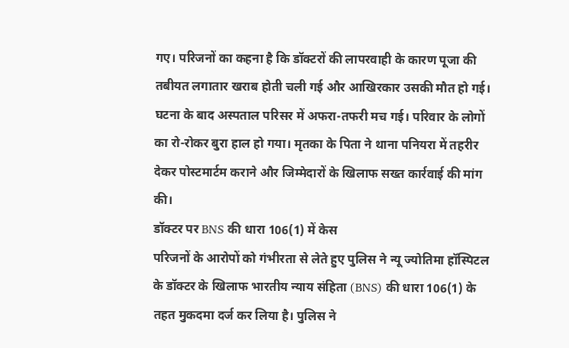गए। परिजनों का कहना है कि डॉक्टरों की लापरवाही के कारण पूजा की तबीयत लगातार खराब होती चली गई और आखिरकार उसकी मौत हो गई।
घटना के बाद अस्पताल परिसर में अफरा-तफरी मच गई। परिवार के लोगों का रो-रोकर बुरा हाल हो गया। मृतका के पिता ने थाना पनियरा में तहरीर देकर पोस्टमार्टम कराने और जिम्मेदारों के खिलाफ सख्त कार्रवाई की मांग की।
डॉक्टर पर BNS की धारा 106(1) में केस
परिजनों के आरोपों को गंभीरता से लेते हुए पुलिस ने न्यू ज्योतिमा हॉस्पिटल के डॉक्टर के खिलाफ भारतीय न्याय संहिता (BNS) की धारा 106(1) के तहत मुकदमा दर्ज कर लिया है। पुलिस ने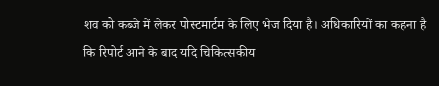शव को कब्जे में लेकर पोस्टमार्टम के लिए भेज दिया है। अधिकारियों का कहना है कि रिपोर्ट आने के बाद यदि चिकित्सकीय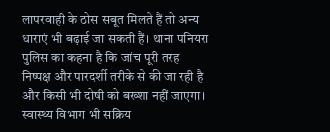लापरवाही के ठोस सबूत मिलते हैं तो अन्य धाराएं भी बढ़ाई जा सकती हैं। थाना पनियरा पुलिस का कहना है कि जांच पूरी तरह निष्पक्ष और पारदर्शी तरीके से की जा रही है और किसी भी दोषी को बख्शा नहीं जाएगा।
स्वास्थ्य विभाग भी सक्रिय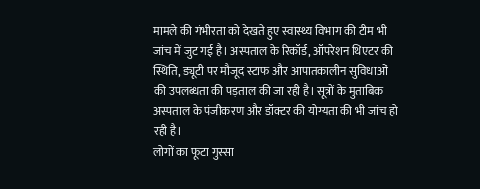मामले की गंभीरता को देखते हुए स्वास्थ्य विभाग की टीम भी जांच में जुट गई है। अस्पताल के रिकॉर्ड, ऑपरेशन थिएटर की स्थिति, ड्यूटी पर मौजूद स्टाफ और आपातकालीन सुविधाओं की उपलब्धता की पड़ताल की जा रही है। सूत्रों के मुताबिक अस्पताल के पंजीकरण और डॉक्टर की योग्यता की भी जांच हो रही है।
लोगों का फूटा गुस्सा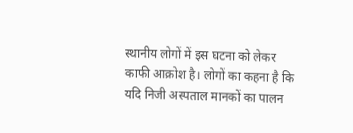स्थानीय लोगों में इस घटना को लेकर काफी आक्रोश है। लोगों का कहना है कि यदि निजी अस्पताल मानकों का पालन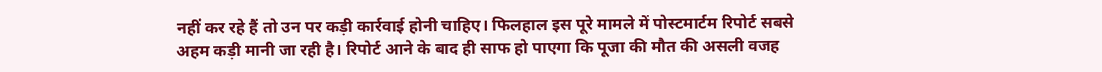नहीं कर रहे हैं तो उन पर कड़ी कार्रवाई होनी चाहिए। फिलहाल इस पूरे मामले में पोस्टमार्टम रिपोर्ट सबसे अहम कड़ी मानी जा रही है। रिपोर्ट आने के बाद ही साफ हो पाएगा कि पूजा की मौत की असली वजह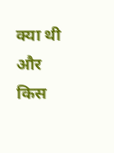क्या थी और किस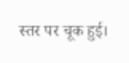स्तर पर चूक हुई।